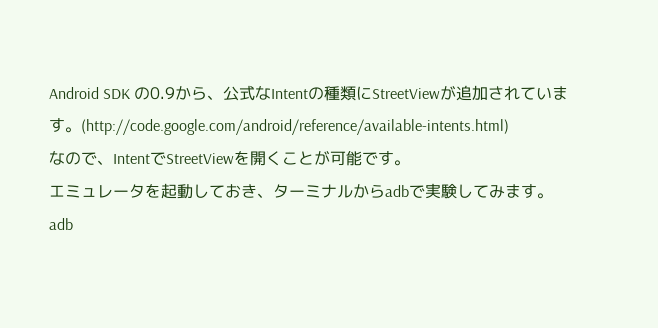Android SDK の0.9から、公式なIntentの種類にStreetViewが追加されています。(http://code.google.com/android/reference/available-intents.html)
なので、IntentでStreetViewを開くことが可能です。
エミュレータを起動しておき、ターミナルからadbで実験してみます。
adb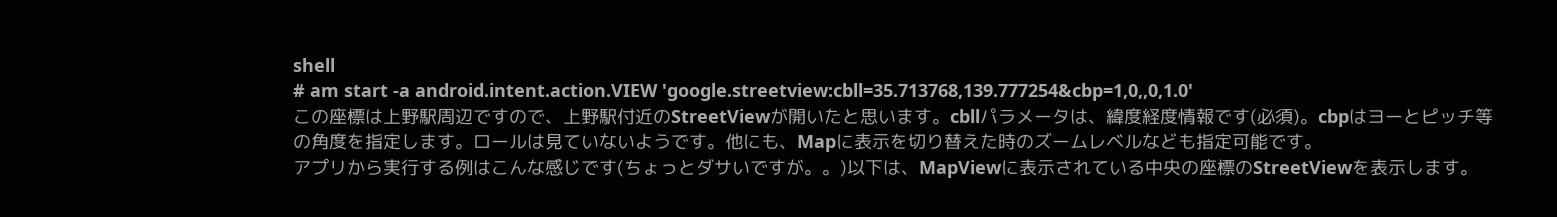shell
# am start -a android.intent.action.VIEW 'google.streetview:cbll=35.713768,139.777254&cbp=1,0,,0,1.0'
この座標は上野駅周辺ですので、上野駅付近のStreetViewが開いたと思います。cbllパラメータは、緯度経度情報です(必須)。cbpはヨーとピッチ等の角度を指定します。ロールは見ていないようです。他にも、Mapに表示を切り替えた時のズームレベルなども指定可能です。
アプリから実行する例はこんな感じです(ちょっとダサいですが。。)以下は、MapViewに表示されている中央の座標のStreetViewを表示します。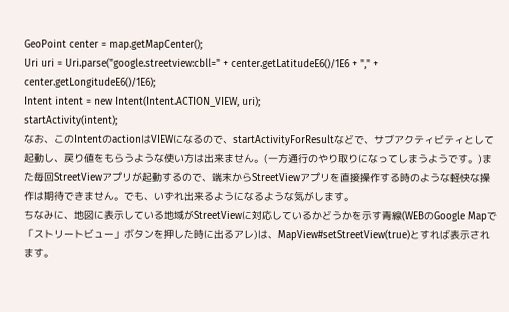GeoPoint center = map.getMapCenter();
Uri uri = Uri.parse("google.streetview:cbll=" + center.getLatitudeE6()/1E6 + "," + center.getLongitudeE6()/1E6);
Intent intent = new Intent(Intent.ACTION_VIEW, uri);
startActivity(intent);
なお、このIntentのactionはVIEWになるので、startActivityForResultなどで、サブアクティビティとして起動し、戻り値をもらうような使い方は出来ません。(一方通行のやり取りになってしまうようです。)また毎回StreetViewアプリが起動するので、端末からStreetViewアプリを直接操作する時のような軽快な操作は期待できません。でも、いずれ出来るようになるような気がします。
ちなみに、地図に表示している地域がStreetViewに対応しているかどうかを示す青線(WEBのGoogle Mapで「ストリートビュー」ボタンを押した時に出るアレ)は、MapView#setStreetView(true)とすれば表示されます。